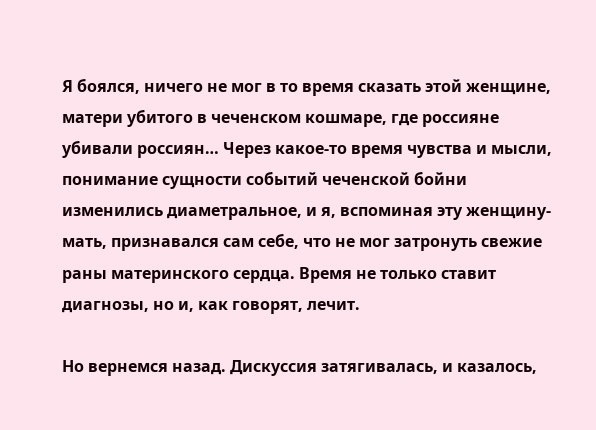Я боялся, ничего не мог в то время сказать этой женщине, матери убитого в чеченском кошмаре, где россияне убивали россиян… Через какое-то время чувства и мысли, понимание сущности событий чеченской бойни изменились диаметральное, и я, вспоминая эту женщину-мать, признавался сам себе, что не мог затронуть свежие раны материнского сердца. Время не только ставит диагнозы, но и, как говорят, лечит.

Но вернемся назад. Дискуссия затягивалась, и казалось,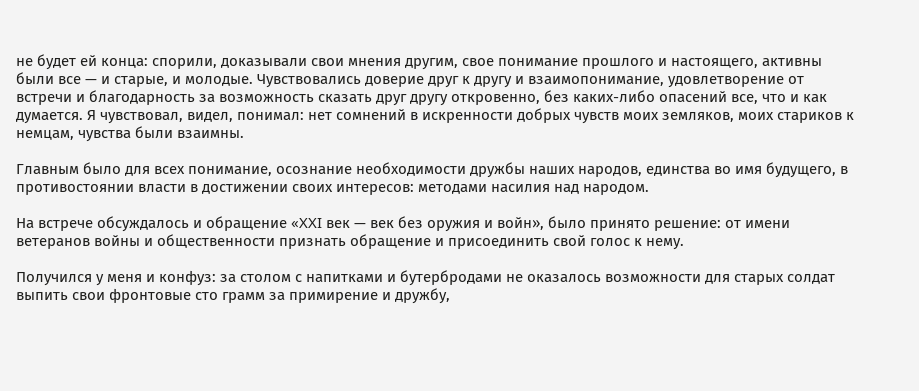не будет ей конца: спорили, доказывали свои мнения другим, свое понимание прошлого и настоящего, активны были все — и старые, и молодые. Чувствовались доверие друг к другу и взаимопонимание, удовлетворение от встречи и благодарность за возможность сказать друг другу откровенно, без каких-либо опасений все, что и как думается. Я чувствовал, видел, понимал: нет сомнений в искренности добрых чувств моих земляков, моих стариков к немцам, чувства были взаимны.

Главным было для всех понимание, осознание необходимости дружбы наших народов, единства во имя будущего, в противостоянии власти в достижении своих интересов: методами насилия над народом.

На встрече обсуждалось и обращение «XXI век — век без оружия и войн», было принято решение: от имени ветеранов войны и общественности признать обращение и присоединить свой голос к нему.

Получился у меня и конфуз: за столом с напитками и бутербродами не оказалось возможности для старых солдат выпить свои фронтовые сто грамм за примирение и дружбу,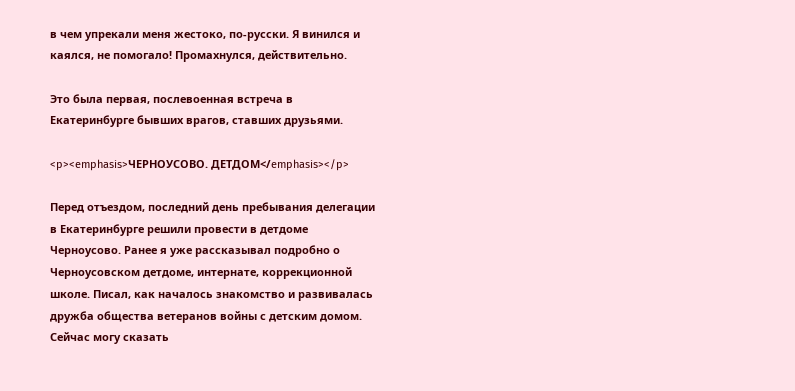в чем упрекали меня жестоко, по-русски. Я винился и каялся, не помогало! Промахнулся, действительно.

Это была первая, послевоенная встреча в Екатеринбурге бывших врагов, ставших друзьями.

<p><emphasis>ЧЕРНОУСОВО. ДЕТДОМ</emphasis></p>

Перед отъездом, последний день пребывания делегации в Екатеринбурге решили провести в детдоме Черноусово. Ранее я уже рассказывал подробно о Черноусовском детдоме, интернате, коррекционной школе. Писал, как началось знакомство и развивалась дружба общества ветеранов войны с детским домом. Сейчас могу сказать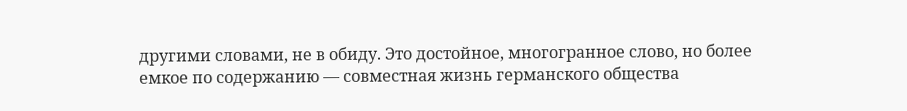другими словами, не в обиду. Это достойное, многогранное слово, но более емкое по содержанию — совместная жизнь германского общества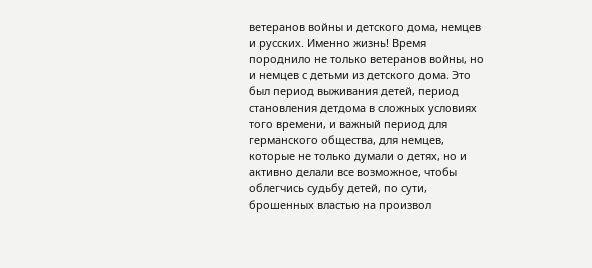ветеранов войны и детского дома, немцев и русских. Именно жизнь! Время породнило не только ветеранов войны, но и немцев с детьми из детского дома. Это был период выживания детей, период становления детдома в сложных условиях того времени, и важный период для германского общества, для немцев, которые не только думали о детях, но и активно делали все возможное, чтобы облегчись судьбу детей, по сути, брошенных властью на произвол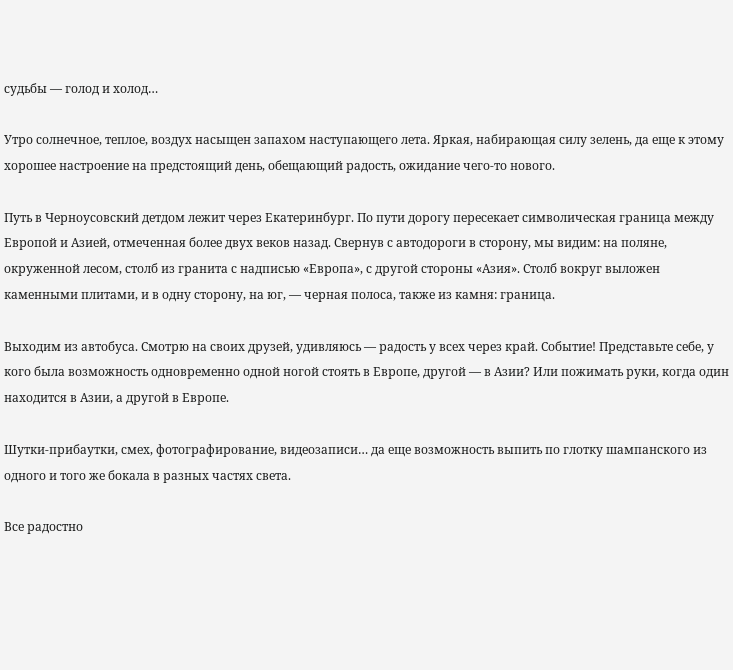судьбы — голод и холод…

Утро солнечное, теплое, воздух насыщен запахом наступающего лета. Яркая, набирающая силу зелень, да еще к этому хорошее настроение на предстоящий день, обещающий радость, ожидание чего-то нового.

Путь в Черноусовский детдом лежит через Екатеринбург. По пути дорогу пересекает символическая граница между Европой и Азией, отмеченная более двух веков назад. Свернув с автодороги в сторону, мы видим: на поляне, окруженной лесом, столб из гранита с надписью «Европа», с другой стороны «Азия». Столб вокруг выложен каменными плитами, и в одну сторону, на юг, — черная полоса, также из камня: граница.

Выходим из автобуса. Смотрю на своих друзей, удивляюсь — радость у всех через край. Событие! Представьте себе, у кого была возможность одновременно одной ногой стоять в Европе, другой — в Азии? Или пожимать руки, когда один находится в Азии, а другой в Европе.

Шутки-прибаутки, смех, фотографирование, видеозаписи… да еще возможность выпить по глотку шампанского из одного и того же бокала в разных частях света.

Все радостно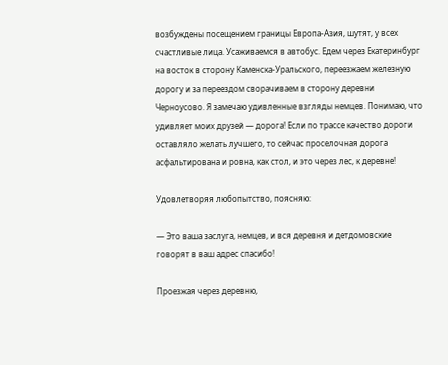возбуждены посещением границы Европа-Азия, шутят, у всех счастливые лица. Усаживаемся в автобус. Едем через Екатеринбург на восток в сторону Каменска-Уральского, переезжаем железную дорогу и за переездом сворачиваем в сторону деревни Черноусово. Я замечаю удивленные взгляды немцев. Понимаю, что удивляет моих друзей — дорога! Если по трассе качество дороги оставляло желать лучшего, то сейчас проселочная дорога асфальтирована и ровна, как стол, и это через лес, к деревне!

Удовлетворяя любопытство, поясняю:

— Это ваша заслуга, немцев, и вся деревня и детдомовские говорят в ваш адрес спасибо!

Проезжая через деревню,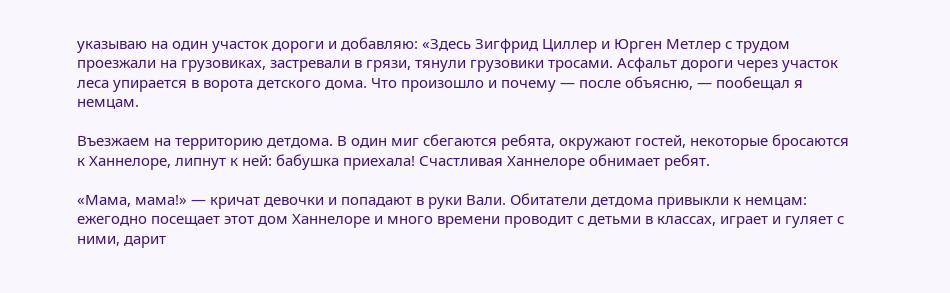указываю на один участок дороги и добавляю: «Здесь Зигфрид Циллер и Юрген Метлер с трудом проезжали на грузовиках, застревали в грязи, тянули грузовики тросами. Асфальт дороги через участок леса упирается в ворота детского дома. Что произошло и почему — после объясню, — пообещал я немцам.

Въезжаем на территорию детдома. В один миг сбегаются ребята, окружают гостей, некоторые бросаются к Ханнелоре, липнут к ней: бабушка приехала! Счастливая Ханнелоре обнимает ребят.

«Мама, мама!» — кричат девочки и попадают в руки Вали. Обитатели детдома привыкли к немцам: ежегодно посещает этот дом Ханнелоре и много времени проводит с детьми в классах, играет и гуляет с ними, дарит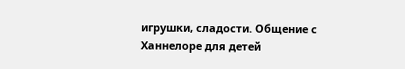игрушки, сладости. Общение с Ханнелоре для детей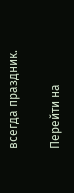всегда праздник.

Перейти на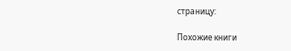страницу:

Похожие книги